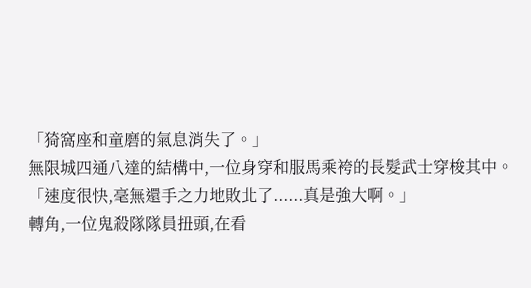「猗窩座和童磨的氣息消失了。」
無限城四通八達的結構中,一位身穿和服馬乘袴的長髮武士穿梭其中。
「速度很快,毫無還手之力地敗北了......真是強大啊。」
轉角,一位鬼殺隊隊員扭頭,在看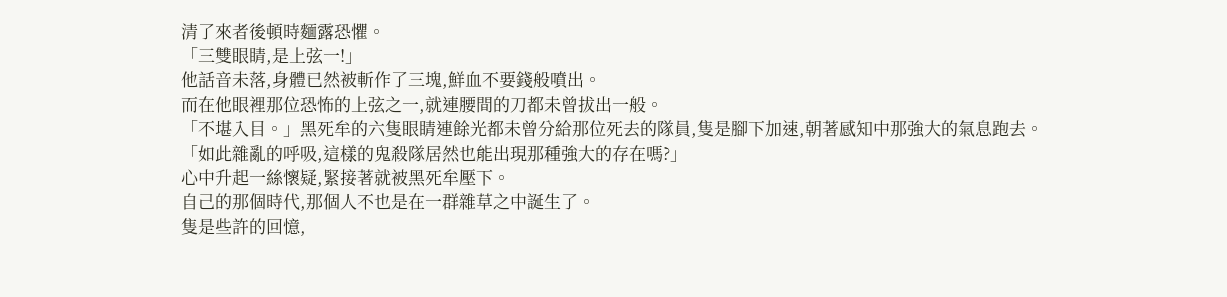清了來者後頓時麵露恐懼。
「三雙眼睛,是上弦一!」
他話音未落,身體已然被斬作了三塊,鮮血不要錢般噴出。
而在他眼裡那位恐怖的上弦之一,就連腰間的刀都未曾拔出一般。
「不堪入目。」黑死牟的六隻眼睛連餘光都未曾分給那位死去的隊員,隻是腳下加速,朝著感知中那強大的氣息跑去。
「如此雜亂的呼吸,這樣的鬼殺隊居然也能出現那種強大的存在嗎?」
心中升起一絲懷疑,緊接著就被黑死牟壓下。
自己的那個時代,那個人不也是在一群雜草之中誕生了。
隻是些許的回憶,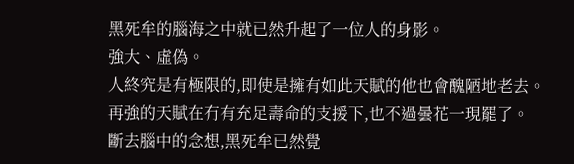黑死牟的腦海之中就已然升起了一位人的身影。
強大、虛偽。
人終究是有極限的,即使是擁有如此天賦的他也會醜陋地老去。
再強的天賦在冇有充足壽命的支援下,也不過曇花一現罷了。
斷去腦中的念想,黑死牟已然覺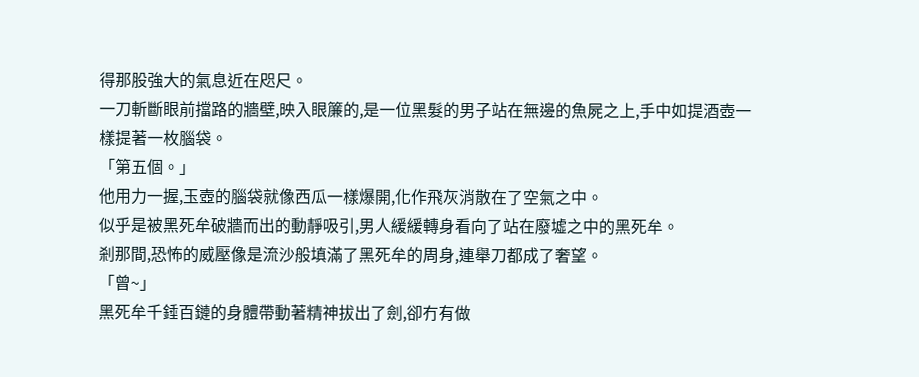得那股強大的氣息近在咫尺。
一刀斬斷眼前擋路的牆壁,映入眼簾的,是一位黑髮的男子站在無邊的魚屍之上,手中如提酒壺一樣提著一枚腦袋。
「第五個。」
他用力一握,玉壺的腦袋就像西瓜一樣爆開,化作飛灰消散在了空氣之中。
似乎是被黑死牟破牆而出的動靜吸引,男人緩緩轉身看向了站在廢墟之中的黑死牟。
剎那間,恐怖的威壓像是流沙般填滿了黑死牟的周身,連舉刀都成了奢望。
「曾~」
黑死牟千錘百鏈的身體帶動著精神拔出了劍,卻冇有做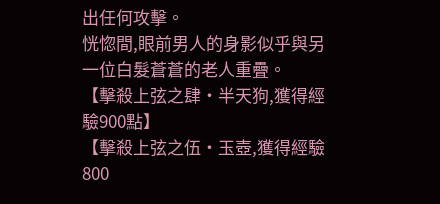出任何攻擊。
恍惚間,眼前男人的身影似乎與另一位白髮蒼蒼的老人重疊。
【擊殺上弦之肆·半天狗,獲得經驗900點】
【擊殺上弦之伍·玉壺,獲得經驗800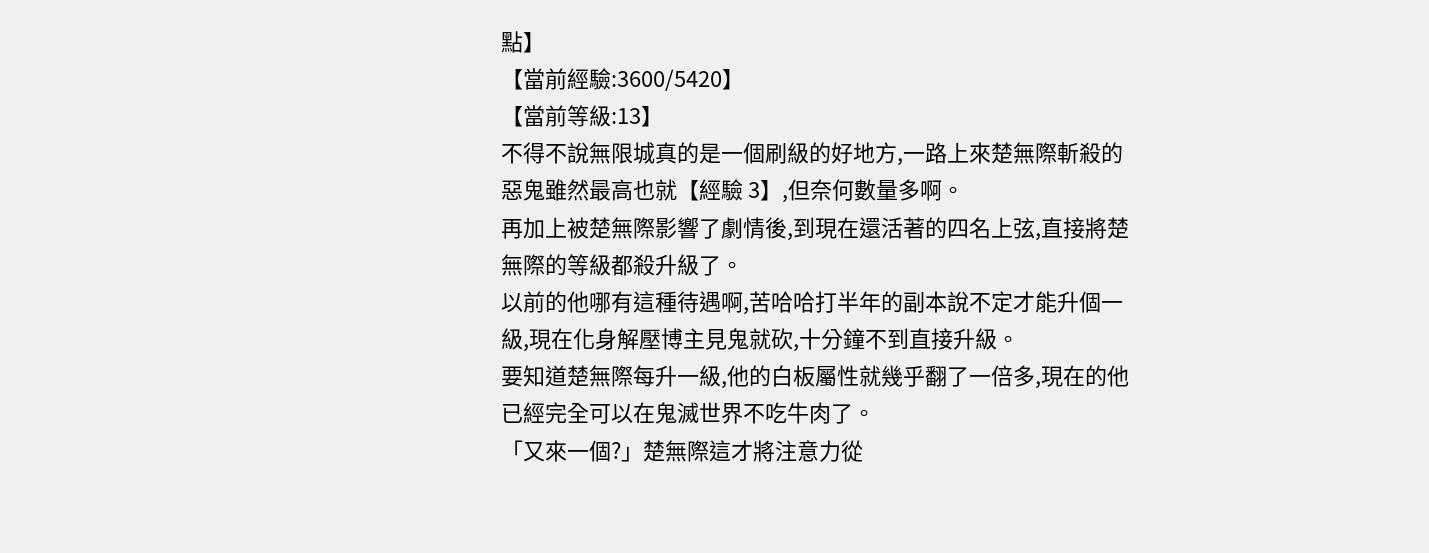點】
【當前經驗:3600/5420】
【當前等級:13】
不得不說無限城真的是一個刷級的好地方,一路上來楚無際斬殺的惡鬼雖然最高也就【經驗 3】,但奈何數量多啊。
再加上被楚無際影響了劇情後,到現在還活著的四名上弦,直接將楚無際的等級都殺升級了。
以前的他哪有這種待遇啊,苦哈哈打半年的副本說不定才能升個一級,現在化身解壓博主見鬼就砍,十分鐘不到直接升級。
要知道楚無際每升一級,他的白板屬性就幾乎翻了一倍多,現在的他已經完全可以在鬼滅世界不吃牛肉了。
「又來一個?」楚無際這才將注意力從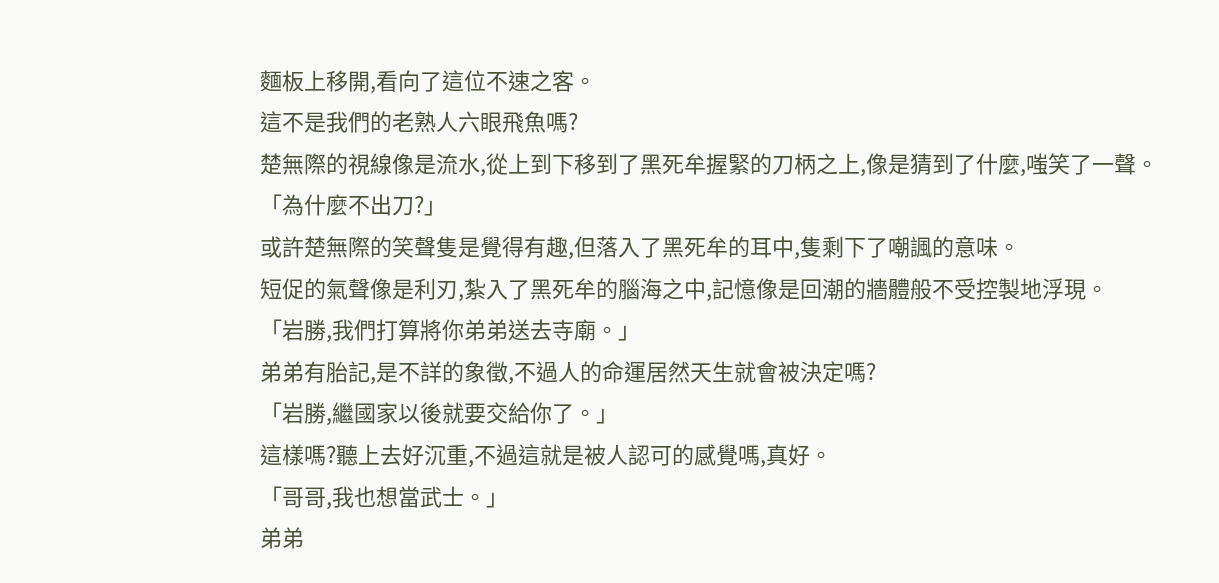麵板上移開,看向了這位不速之客。
這不是我們的老熟人六眼飛魚嗎?
楚無際的視線像是流水,從上到下移到了黑死牟握緊的刀柄之上,像是猜到了什麼,嗤笑了一聲。
「為什麼不出刀?」
或許楚無際的笑聲隻是覺得有趣,但落入了黑死牟的耳中,隻剩下了嘲諷的意味。
短促的氣聲像是利刃,紮入了黑死牟的腦海之中,記憶像是回潮的牆體般不受控製地浮現。
「岩勝,我們打算將你弟弟送去寺廟。」
弟弟有胎記,是不詳的象徵,不過人的命運居然天生就會被決定嗎?
「岩勝,繼國家以後就要交給你了。」
這樣嗎?聽上去好沉重,不過這就是被人認可的感覺嗎,真好。
「哥哥,我也想當武士。」
弟弟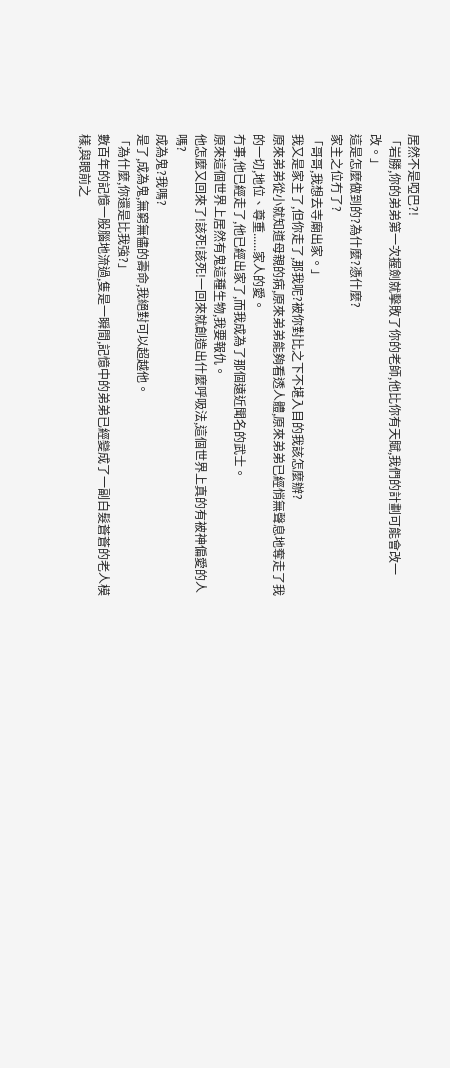居然不是啞巴?!
「岩勝,你的弟弟第一次握劍就擊敗了你的老師,他比你有天賦,我們的計劃可能會改一改。」
這是怎麼做到的?為什麼?憑什麼?
家主之位冇了?
「哥哥,我想去寺廟出家。」
我又是家主了,但你走了,那我呢?被你對比之下不堪入目的我該怎麼辦?
原來弟弟從小就知道母親的病,原來弟弟能夠看透人體,原來弟弟已經悄無聲息地奪走了我的一切,地位、尊重......家人的愛。
冇事,他已經走了,他已經出家了,而我成為了那個遠近聞名的武士。
原來這個世界上居然有鬼這種生物,我要報仇。
他怎麼又回來了!該死!該死!一回來就創造出什麼呼吸法,這個世界上真的有被神偏愛的人嗎?
成為鬼?我嗎?
是了,成為鬼,無窮無儘的壽命,我絕對可以超越他。
「為什麼,你還是比我強?」
數百年的記憶一股腦地流過,隻是一瞬間,記憶中的弟弟已經變成了一副白髮蒼蒼的老人模樣,與眼前之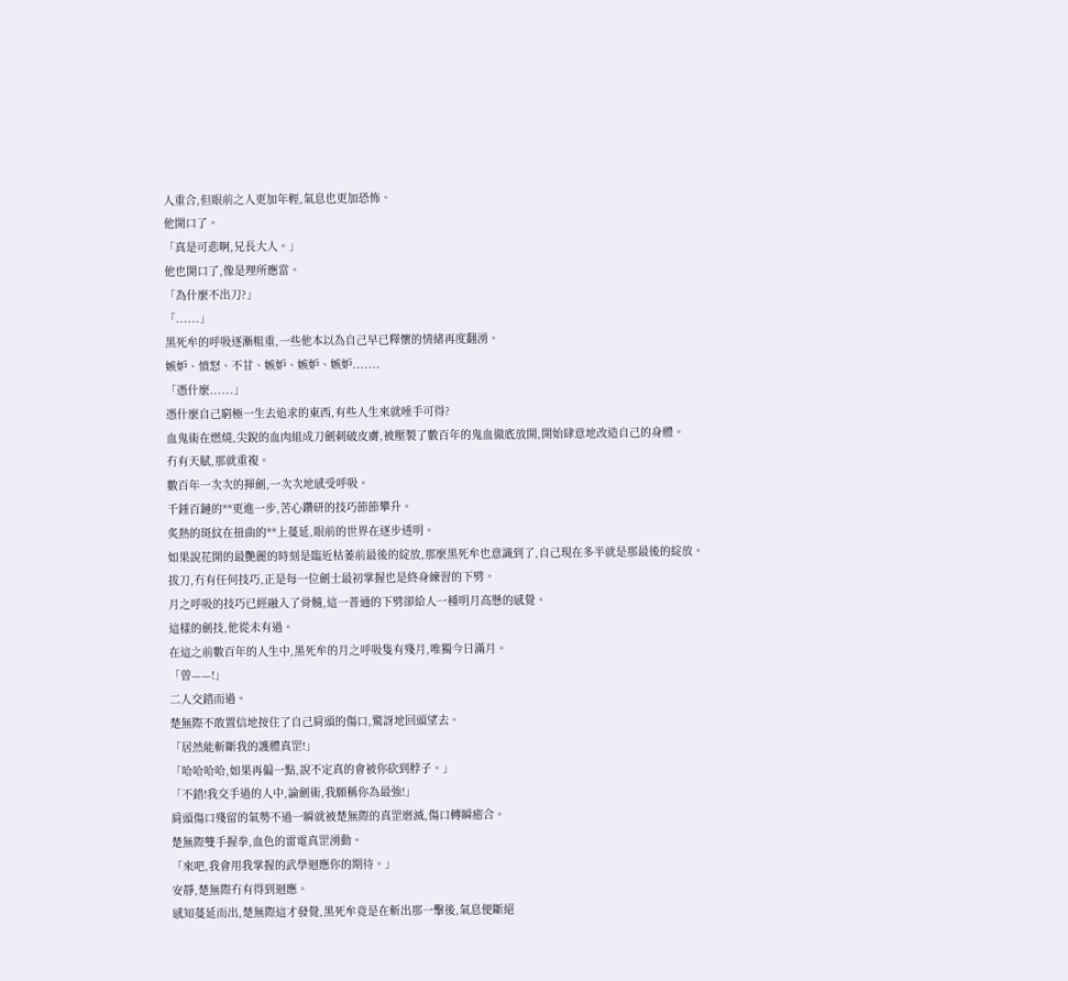人重合,但眼前之人更加年輕,氣息也更加恐怖。
他開口了。
「真是可悲啊,兄長大人。」
他也開口了,像是理所應當。
「為什麼不出刀?」
「......」
黑死牟的呼吸逐漸粗重,一些他本以為自己早已釋懷的情緒再度翻湧。
嫉妒、憤怒、不甘、嫉妒、嫉妒、嫉妒.......
「憑什麼......」
憑什麼自己窮極一生去追求的東西,有些人生來就唾手可得?
血鬼術在燃燒,尖銳的血肉組成刀劍刺破皮膚,被壓製了數百年的鬼血徹底放開,開始肆意地改造自己的身體。
冇有天賦,那就重複。
數百年一次次的揮劍,一次次地感受呼吸。
千錘百鏈的**更進一步,苦心鑽研的技巧節節攀升。
炙熱的斑紋在扭曲的**上蔓延,眼前的世界在逐步透明。
如果說花開的最艷麗的時刻是臨近枯萎前最後的綻放,那麼黑死牟也意識到了,自己現在多半就是那最後的綻放。
拔刀,冇有任何技巧,正是每一位劍士最初掌握也是終身練習的下劈。
月之呼吸的技巧已經融入了骨髓,這一普通的下劈卻給人一種明月高懸的感覺。
這樣的劍技,他從未有過。
在這之前數百年的人生中,黑死牟的月之呼吸隻有殘月,唯獨今日滿月。
「曾——!」
二人交錯而過。
楚無際不敢置信地按住了自己肩頭的傷口,驚訝地回頭望去。
「居然能斬斷我的護體真罡!」
「哈哈哈哈,如果再偏一點,說不定真的會被你砍到脖子。」
「不錯!我交手過的人中,論劍術,我願稱你為最強!」
肩頭傷口殘留的氣勢不過一瞬就被楚無際的真罡磨滅,傷口轉瞬癒合。
楚無際雙手握拳,血色的雷電真罡湧動。
「來吧,我會用我掌握的武學迴應你的期待。」
安靜,楚無際冇有得到迴應。
感知蔓延而出,楚無際這才發覺,黑死牟竟是在斬出那一擊後,氣息便斷絕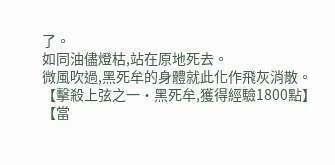了。
如同油儘燈枯,站在原地死去。
微風吹過,黑死牟的身體就此化作飛灰消散。
【擊殺上弦之一·黑死牟,獲得經驗1800點】
【當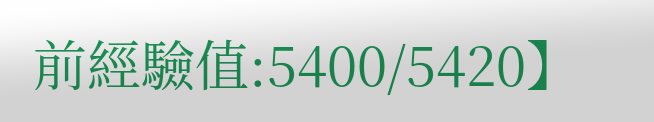前經驗值:5400/5420】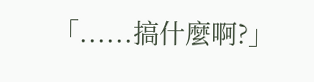「......搞什麼啊?」